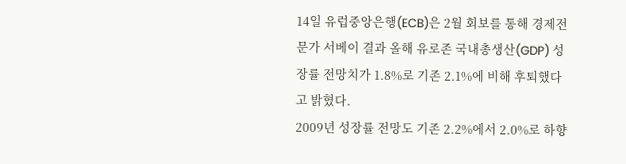14일 유럽중앙은행(ECB)은 2월 회보를 통해 경제전문가 서베이 결과 올해 유로존 국내총생산(GDP) 성장률 전망치가 1.8%로 기존 2.1%에 비해 후퇴했다고 밝혔다.
2009년 성장률 전망도 기존 2.2%에서 2.0%로 하향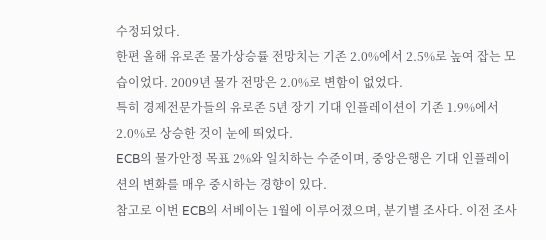수정되었다.
한편 올해 유로존 물가상승률 전망치는 기존 2.0%에서 2.5%로 높여 잡는 모습이었다. 2009년 물가 전망은 2.0%로 변함이 없었다.
특히 경제전문가들의 유로존 5년 장기 기대 인플레이션이 기존 1.9%에서 2.0%로 상승한 것이 눈에 띄었다.
ECB의 물가안정 목표 2%와 일치하는 수준이며, 중앙은행은 기대 인플레이션의 변화를 매우 중시하는 경향이 있다.
참고로 이번 ECB의 서베이는 1월에 이루어졌으며, 분기별 조사다. 이전 조사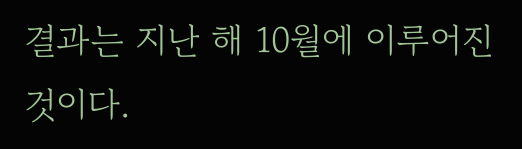결과는 지난 해 10월에 이루어진 것이다.